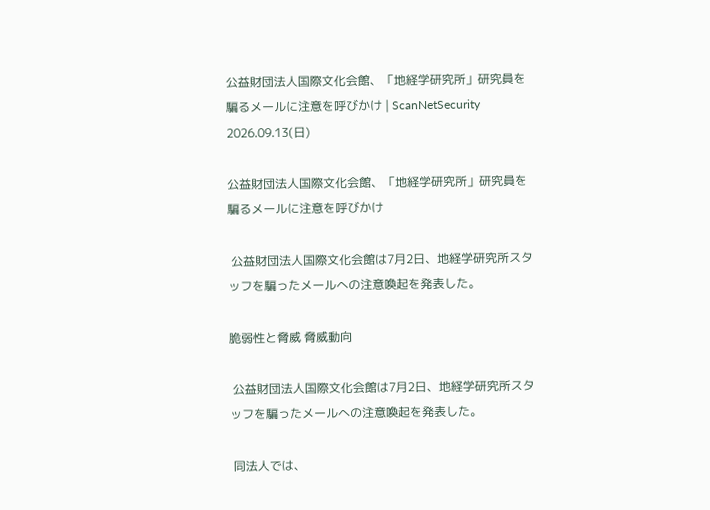公益財団法人国際文化会館、「地経学研究所」研究員を騙るメールに注意を呼びかけ | ScanNetSecurity
2026.09.13(日)

公益財団法人国際文化会館、「地経学研究所」研究員を騙るメールに注意を呼びかけ

 公益財団法人国際文化会館は7月2日、地経学研究所スタッフを騙ったメールへの注意喚起を発表した。

脆弱性と脅威 脅威動向

 公益財団法人国際文化会館は7月2日、地経学研究所スタッフを騙ったメールへの注意喚起を発表した。

 同法人では、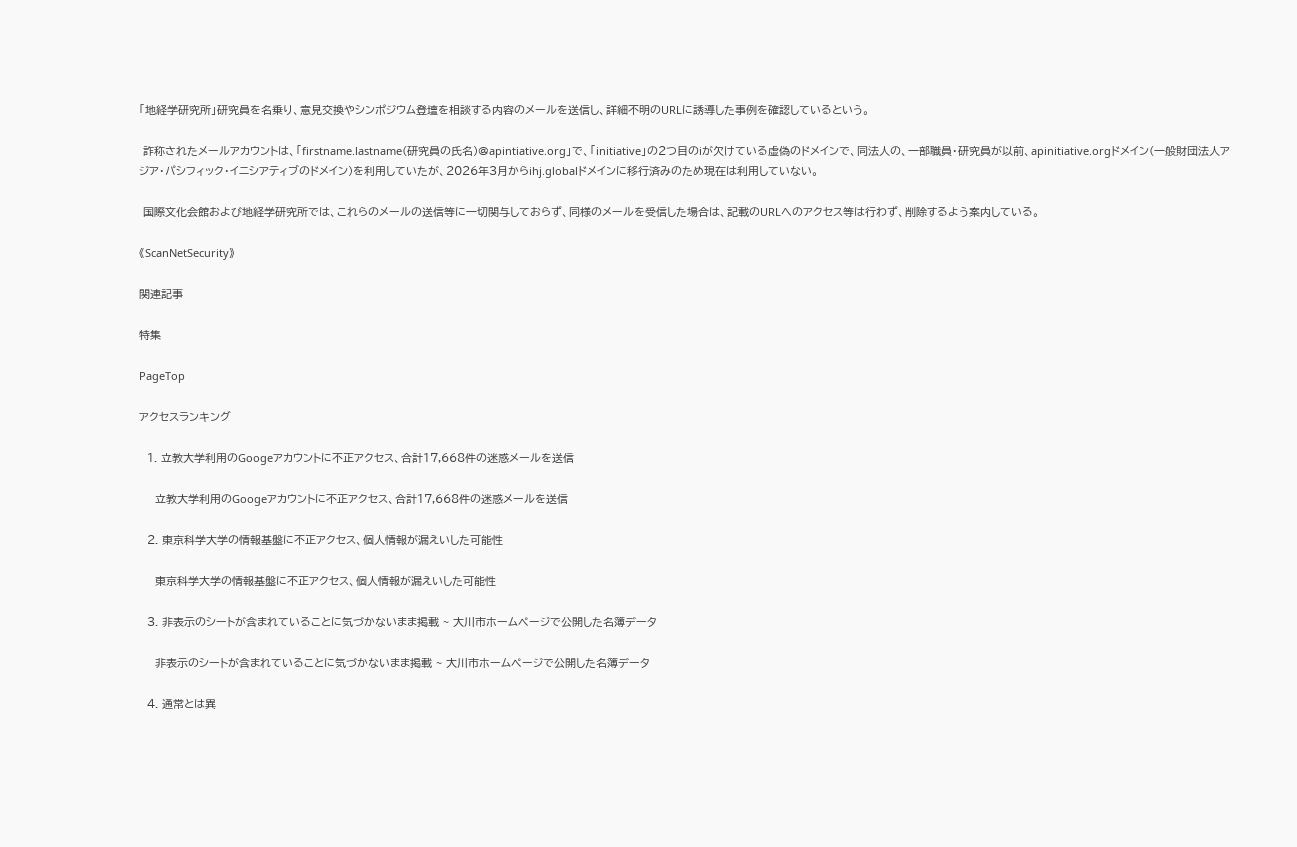「地経学研究所」研究員を名乗り、意見交換やシンポジウム登壇を相談する内容のメールを送信し、詳細不明のURLに誘導した事例を確認しているという。

 詐称されたメールアカウントは、「firstname.lastname(研究員の氏名)@apintiative.org」で、「initiative」の2つ目のiが欠けている虚偽のドメインで、同法人の、一部職員・研究員が以前、apinitiative.orgドメイン(一般財団法人アジア・パシフィック・イニシアティブのドメイン)を利用していたが、2026年3月からihj.globalドメインに移行済みのため現在は利用していない。

 国際文化会館および地経学研究所では、これらのメールの送信等に一切関与しておらず、同様のメールを受信した場合は、記載のURLへのアクセス等は行わず、削除するよう案内している。

《ScanNetSecurity》

関連記事

特集

PageTop

アクセスランキング

  1. 立教大学利用のGoogeアカウントに不正アクセス、合計17,668件の迷惑メールを送信

    立教大学利用のGoogeアカウントに不正アクセス、合計17,668件の迷惑メールを送信

  2. 東京科学大学の情報基盤に不正アクセス、個人情報が漏えいした可能性

    東京科学大学の情報基盤に不正アクセス、個人情報が漏えいした可能性

  3. 非表示のシートが含まれていることに気づかないまま掲載 ~ 大川市ホームページで公開した名簿データ

    非表示のシートが含まれていることに気づかないまま掲載 ~ 大川市ホームページで公開した名簿データ

  4. 通常とは異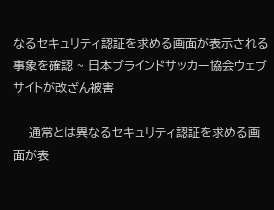なるセキュリティ認証を求める画面が表示される事象を確認 ~ 日本ブラインドサッカー協会ウェブサイトが改ざん被害

    通常とは異なるセキュリティ認証を求める画面が表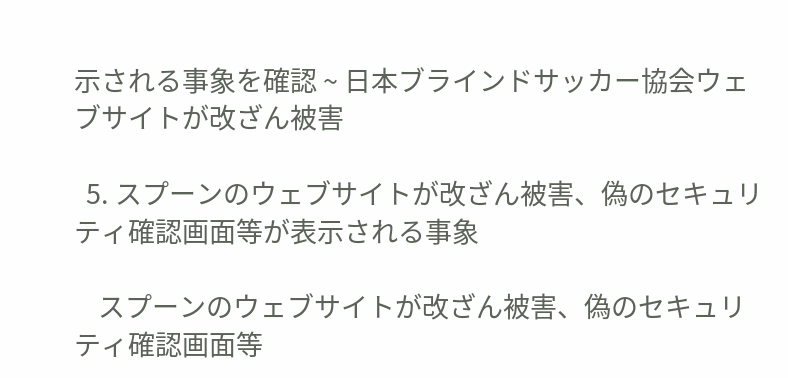示される事象を確認 ~ 日本ブラインドサッカー協会ウェブサイトが改ざん被害

  5. スプーンのウェブサイトが改ざん被害、偽のセキュリティ確認画面等が表示される事象

    スプーンのウェブサイトが改ざん被害、偽のセキュリティ確認画面等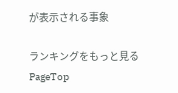が表示される事象

ランキングをもっと見る
PageTop